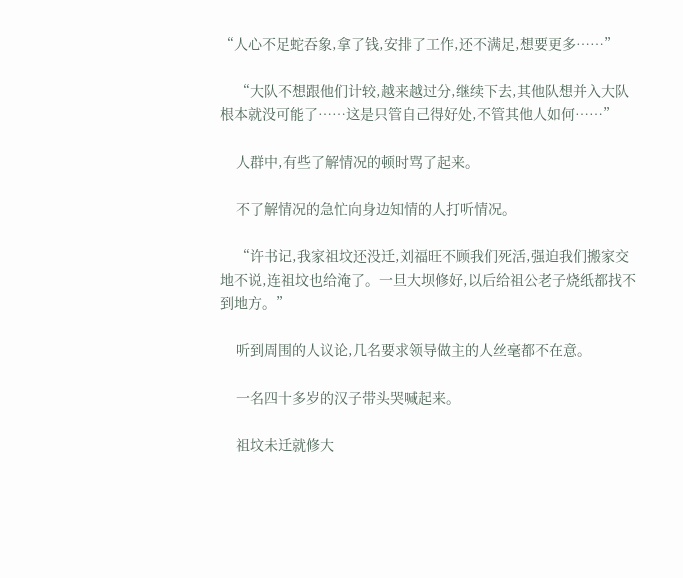“人心不足蛇吞象,拿了钱,安排了工作,还不满足,想要更多……”

    “大队不想跟他们计较,越来越过分,继续下去,其他队想并入大队根本就没可能了……这是只管自己得好处,不管其他人如何……”

    人群中,有些了解情况的顿时骂了起来。

    不了解情况的急忙向身边知情的人打听情况。

    “许书记,我家祖坟还没迁,刘福旺不顾我们死活,强迫我们搬家交地不说,连祖坟也给淹了。一旦大坝修好,以后给祖公老子烧纸都找不到地方。”

    听到周围的人议论,几名要求领导做主的人丝毫都不在意。

    一名四十多岁的汉子带头哭喊起来。

    祖坟未迁就修大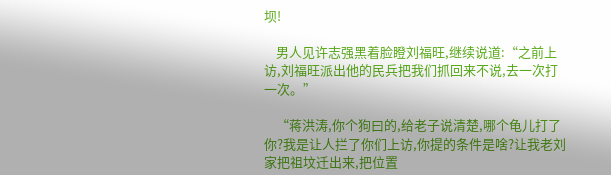坝!

    男人见许志强黑着脸瞪刘福旺,继续说道:“之前上访,刘福旺派出他的民兵把我们抓回来不说,去一次打一次。”

    “蒋洪涛,你个狗曰的,给老子说清楚,哪个龟儿打了你?我是让人拦了你们上访,你提的条件是啥?让我老刘家把祖坟迁出来,把位置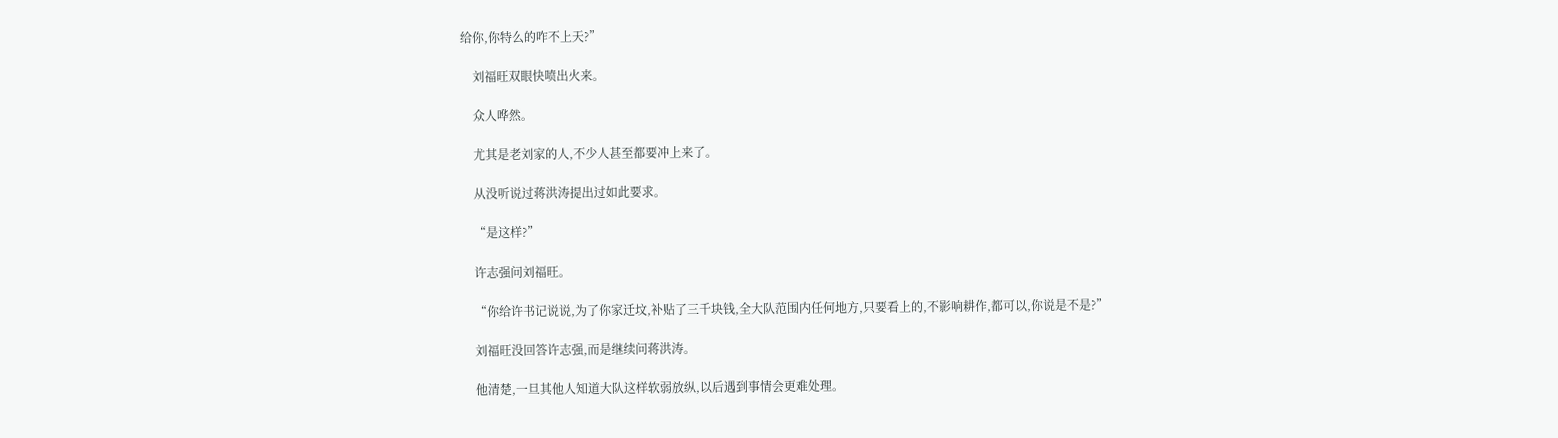给你,你特么的咋不上天?”

    刘福旺双眼快喷出火来。

    众人哗然。

    尤其是老刘家的人,不少人甚至都要冲上来了。

    从没听说过蒋洪涛提出过如此要求。

    “是这样?”

    许志强问刘福旺。

    “你给许书记说说,为了你家迁坟,补贴了三千块钱,全大队范围内任何地方,只要看上的,不影响耕作,都可以,你说是不是?”

    刘福旺没回答许志强,而是继续问蒋洪涛。

    他清楚,一旦其他人知道大队这样软弱放纵,以后遇到事情会更难处理。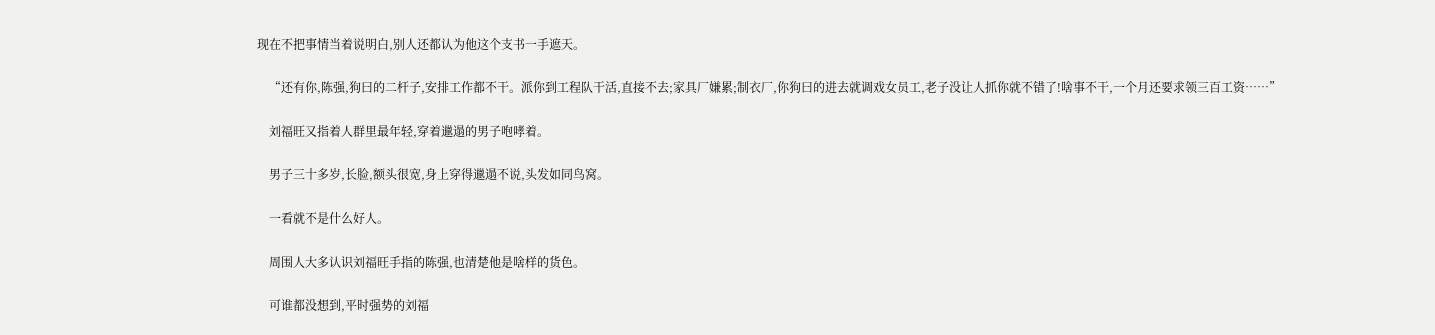现在不把事情当着说明白,别人还都认为他这个支书一手遮天。

    “还有你,陈强,狗曰的二杆子,安排工作都不干。派你到工程队干活,直接不去;家具厂嫌累;制衣厂,你狗曰的进去就调戏女员工,老子没让人抓你就不错了!啥事不干,一个月还要求领三百工资……”

    刘福旺又指着人群里最年轻,穿着邋遢的男子咆哮着。

    男子三十多岁,长脸,额头很宽,身上穿得邋遢不说,头发如同鸟窝。

    一看就不是什么好人。

    周围人大多认识刘福旺手指的陈强,也清楚他是啥样的货色。

    可谁都没想到,平时强势的刘福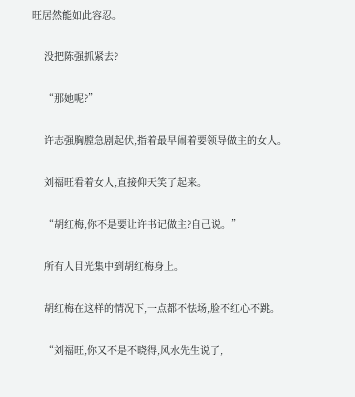旺居然能如此容忍。

    没把陈强抓紧去?

    “那她呢?”

    许志强胸膛急剧起伏,指着最早闹着要领导做主的女人。

    刘福旺看着女人,直接仰天笑了起来。

    “胡红梅,你不是要让许书记做主?自己说。”

    所有人目光集中到胡红梅身上。

    胡红梅在这样的情况下,一点都不怯场,脸不红心不跳。

    “刘福旺,你又不是不晓得,风水先生说了,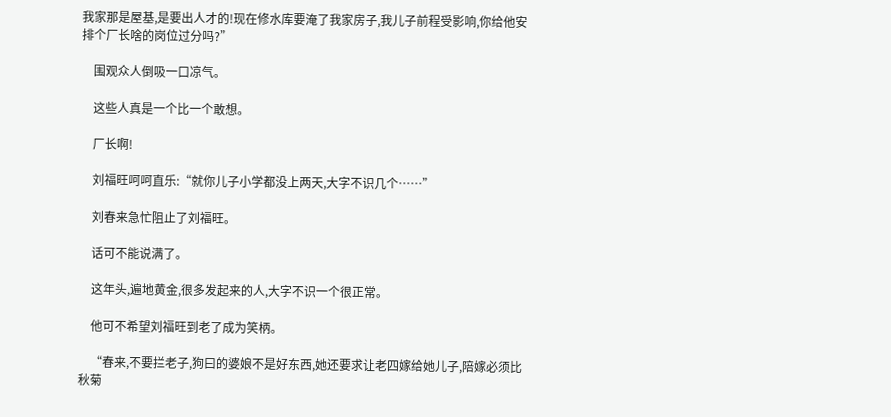我家那是屋基,是要出人才的!现在修水库要淹了我家房子,我儿子前程受影响,你给他安排个厂长啥的岗位过分吗?”

    围观众人倒吸一口凉气。

    这些人真是一个比一个敢想。

    厂长啊!

    刘福旺呵呵直乐:“就你儿子小学都没上两天,大字不识几个……”

    刘春来急忙阻止了刘福旺。

    话可不能说满了。

    这年头,遍地黄金,很多发起来的人,大字不识一个很正常。

    他可不希望刘福旺到老了成为笑柄。

    “春来,不要拦老子,狗曰的婆娘不是好东西,她还要求让老四嫁给她儿子,陪嫁必须比秋菊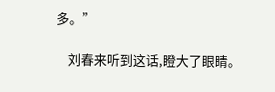多。”

    刘春来听到这话,瞪大了眼睛。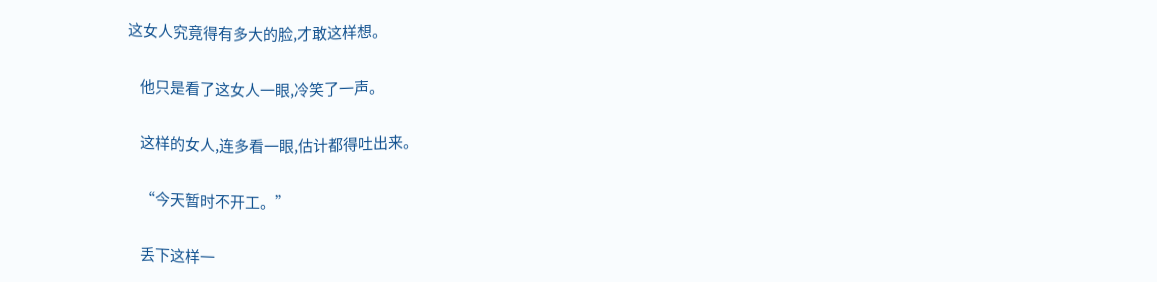这女人究竟得有多大的脸,才敢这样想。

    他只是看了这女人一眼,冷笑了一声。

    这样的女人,连多看一眼,估计都得吐出来。

    “今天暂时不开工。”

    丢下这样一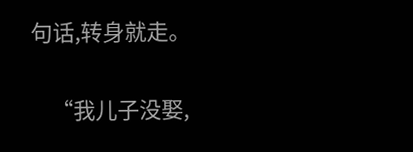句话,转身就走。

    “我儿子没娶,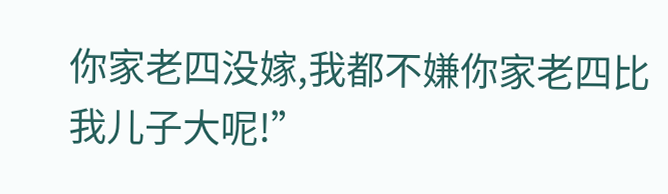你家老四没嫁,我都不嫌你家老四比我儿子大呢!”